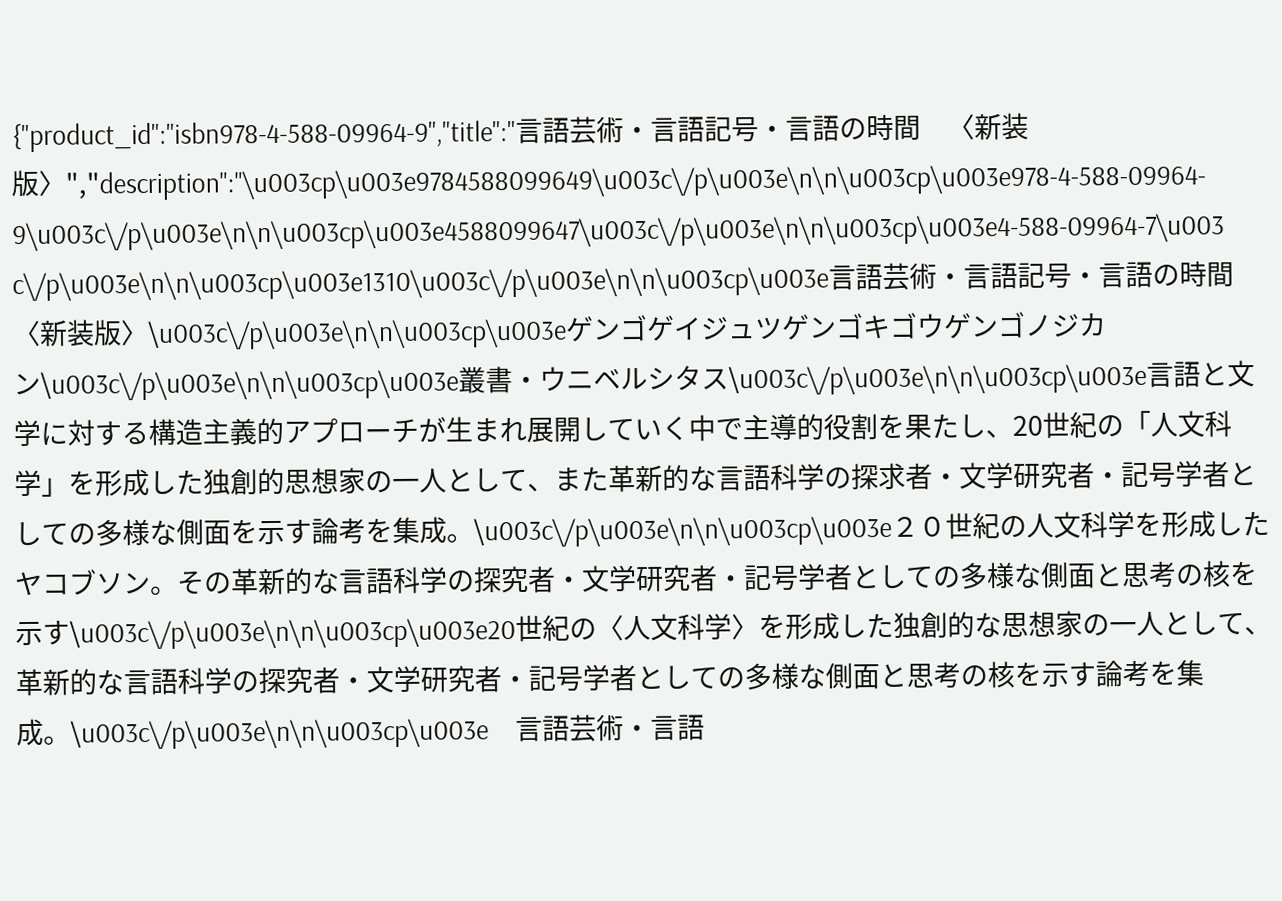{"product_id":"isbn978-4-588-09964-9","title":"言語芸術・言語記号・言語の時間　〈新装版〉","description":"\u003cp\u003e9784588099649\u003c\/p\u003e\n\n\u003cp\u003e978-4-588-09964-9\u003c\/p\u003e\n\n\u003cp\u003e4588099647\u003c\/p\u003e\n\n\u003cp\u003e4-588-09964-7\u003c\/p\u003e\n\n\u003cp\u003e1310\u003c\/p\u003e\n\n\u003cp\u003e言語芸術・言語記号・言語の時間　〈新装版〉\u003c\/p\u003e\n\n\u003cp\u003eゲンゴゲイジュツゲンゴキゴウゲンゴノジカン\u003c\/p\u003e\n\n\u003cp\u003e叢書・ウニベルシタス\u003c\/p\u003e\n\n\u003cp\u003e言語と文学に対する構造主義的アプローチが生まれ展開していく中で主導的役割を果たし、20世紀の「人文科学」を形成した独創的思想家の一人として、また革新的な言語科学の探求者・文学研究者・記号学者としての多様な側面を示す論考を集成。\u003c\/p\u003e\n\n\u003cp\u003e２０世紀の人文科学を形成したヤコブソン。その革新的な言語科学の探究者・文学研究者・記号学者としての多様な側面と思考の核を示す\u003c\/p\u003e\n\n\u003cp\u003e20世紀の〈人文科学〉を形成した独創的な思想家の一人として、革新的な言語科学の探究者・文学研究者・記号学者としての多様な側面と思考の核を示す論考を集成。\u003c\/p\u003e\n\n\u003cp\u003e　言語芸術・言語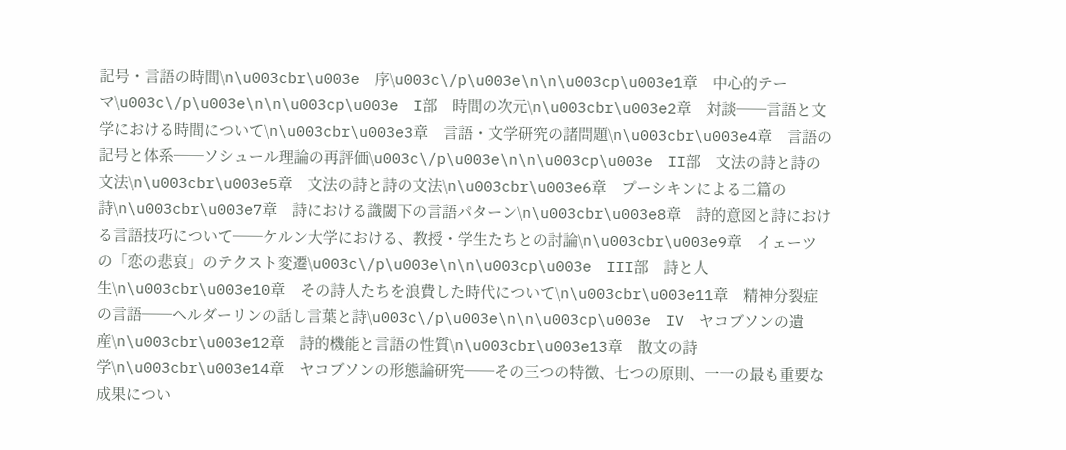記号・言語の時間\n\u003cbr\u003e　序\u003c\/p\u003e\n\n\u003cp\u003e1章　中心的テーマ\u003c\/p\u003e\n\n\u003cp\u003e　I部　時間の次元\n\u003cbr\u003e2章　対談──言語と文学における時間について\n\u003cbr\u003e3章　言語・文学研究の諸問題\n\u003cbr\u003e4章　言語の記号と体系──ソシュール理論の再評価\u003c\/p\u003e\n\n\u003cp\u003e　II部　文法の詩と詩の文法\n\u003cbr\u003e5章　文法の詩と詩の文法\n\u003cbr\u003e6章　プーシキンによる二篇の詩\n\u003cbr\u003e7章　詩における識閾下の言語パターン\n\u003cbr\u003e8章　詩的意図と詩における言語技巧について──ケルン大学における、教授・学生たちとの討論\n\u003cbr\u003e9章　イェーツの「恋の悲哀」のテクスト変遷\u003c\/p\u003e\n\n\u003cp\u003e　III部　詩と人生\n\u003cbr\u003e10章　その詩人たちを浪費した時代について\n\u003cbr\u003e11章　精神分裂症の言語──ヘルダーリンの話し言葉と詩\u003c\/p\u003e\n\n\u003cp\u003e　IV　ヤコブソンの遺産\n\u003cbr\u003e12章　詩的機能と言語の性質\n\u003cbr\u003e13章　散文の詩学\n\u003cbr\u003e14章　ヤコブソンの形態論研究──その三つの特徴、七つの原則、一一の最も重要な成果につい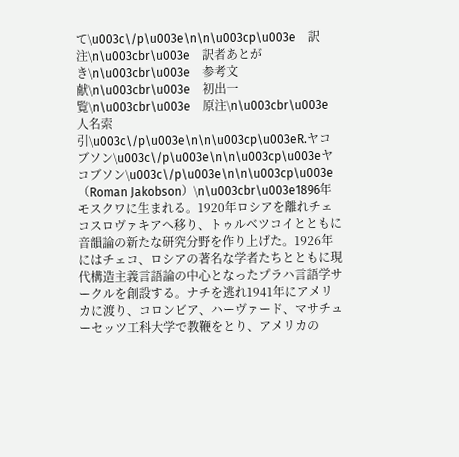て\u003c\/p\u003e\n\n\u003cp\u003e　訳注\n\u003cbr\u003e　訳者あとがき\n\u003cbr\u003e　参考文献\n\u003cbr\u003e　初出一覧\n\u003cbr\u003e　原注\n\u003cbr\u003e　人名索引\u003c\/p\u003e\n\n\u003cp\u003eR.ヤコブソン\u003c\/p\u003e\n\n\u003cp\u003eヤコブソン\u003c\/p\u003e\n\n\u003cp\u003e（Roman Jakobson）\n\u003cbr\u003e1896年モスクワに生まれる。1920年ロシアを離れチェコスロヴァキアへ移り、トゥルベツコイとともに音韻論の新たな研究分野を作り上げた。1926年にはチェコ、ロシアの著名な学者たちとともに現代構造主義言語論の中心となったプラハ言語学サークルを創設する。ナチを逃れ1941年にアメリカに渡り、コロンビア、ハーヴァード、マサチューセッツ工科大学で教鞭をとり、アメリカの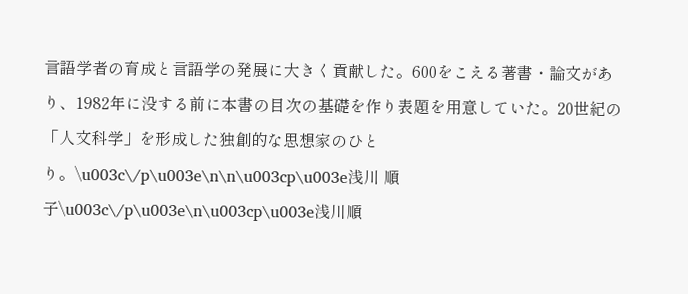言語学者の育成と言語学の発展に大きく貢献した。600をこえる著書・論文があり、1982年に没する前に本書の目次の基礎を作り表題を用意していた。20世紀の「人文科学」を形成した独創的な思想家のひとり。\u003c\/p\u003e\n\n\u003cp\u003e浅川 順子\u003c\/p\u003e\n\u003cp\u003e浅川順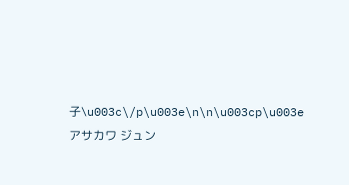子\u003c\/p\u003e\n\n\u003cp\u003eアサカワ ジュン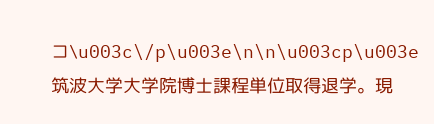コ\u003c\/p\u003e\n\n\u003cp\u003e筑波大学大学院博士課程単位取得退学。現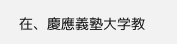在、慶應義塾大学教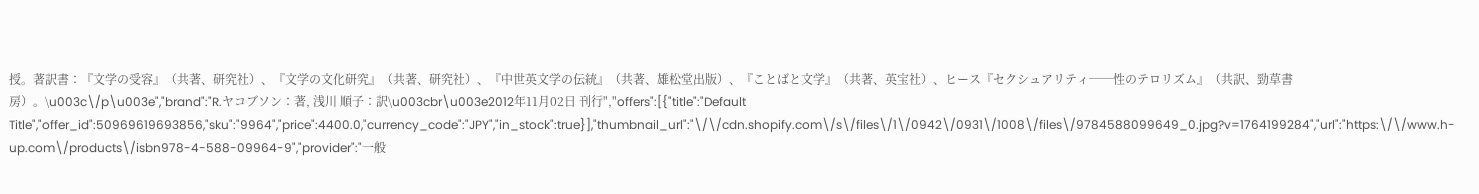授。著訳書：『文学の受容』（共著、研究社）、『文学の文化研究』（共著、研究社）、『中世英文学の伝統』（共著、雄松堂出版）、『ことばと文学』（共著、英宝社）、ヒース『セクシュアリティ──性のテロリズム』（共訳、勁草書房）。\u003c\/p\u003e","brand":"R.ヤコブソン：著, 浅川 順子：訳\u003cbr\u003e2012年11月02日 刊行","offers":[{"title":"Default Title","offer_id":50969619693856,"sku":"9964","price":4400.0,"currency_code":"JPY","in_stock":true}],"thumbnail_url":"\/\/cdn.shopify.com\/s\/files\/1\/0942\/0931\/1008\/files\/9784588099649_0.jpg?v=1764199284","url":"https:\/\/www.h-up.com\/products\/isbn978-4-588-09964-9","provider":"一般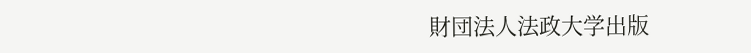財団法人法政大学出版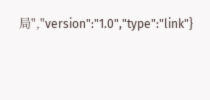局","version":"1.0","type":"link"}